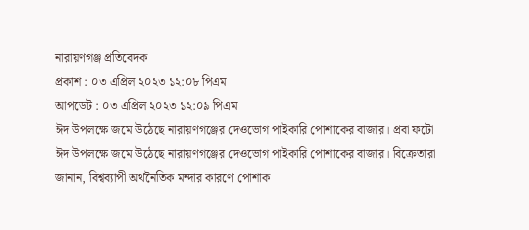নারায়ণগঞ্জ প্রতিবেদক
প্রকাশ : ০৩ এপ্রিল ২০২৩ ১২:০৮ পিএম
আপডেট : ০৩ এপ্রিল ২০২৩ ১২:০৯ পিএম
ঈদ উপলক্ষে জমে উঠেছে নারায়ণগঞ্জের দেওভোগ পাইকারি পোশাকের বাজার। প্রবা ফটো
ঈদ উপলক্ষে জমে উঠেছে নারায়ণগঞ্জের দেওভোগ পাইকারি পোশাকের বাজার। বিক্রেতারা জানান, বিশ্বব্যাপী অর্থনৈতিক মন্দার কারণে পোশাক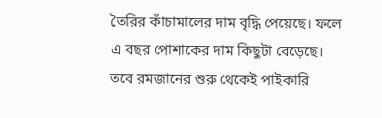তৈরির কাঁচামালের দাম বৃদ্ধি পেয়েছে। ফলে এ বছর পোশাকের দাম কিছুটা বেড়েছে। তবে রমজানের শুরু থেকেই পাইকারি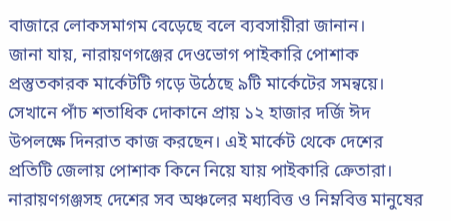বাজারে লোকসমাগম বেড়েছে বলে ব্যবসায়ীরা জানান।
জানা যায়, নারায়ণগঞ্জের দেওভোগ পাইকারি পোশাক প্রস্তুতকারক মার্কেটটি গড়ে উঠেছে ৯টি মার্কেটের সমন্বয়ে। সেখানে পাঁচ শতাধিক দোকানে প্রায় ১২ হাজার দর্জি ঈদ উপলক্ষে দিনরাত কাজ করছেন। এই মার্কেট থেকে দেশের প্রতিটি জেলায় পোশাক কিনে নিয়ে যায় পাইকারি ক্রেতারা। নারায়ণগঞ্জসহ দেশের সব অঞ্চলের মধ্যবিত্ত ও নিম্নবিত্ত মানুষের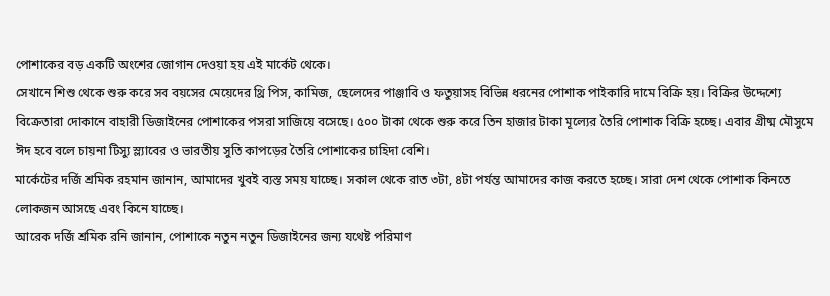পোশাকের বড় একটি অংশের জোগান দেওয়া হয় এই মার্কেট থেকে।
সেখানে শিশু থেকে শুরু করে সব বয়সের মেয়েদের থ্রি পিস, কামিজ, ছেলেদের পাঞ্জাবি ও ফতুয়াসহ বিভিন্ন ধরনের পোশাক পাইকারি দামে বিক্রি হয়। বিক্রির উদ্দেশ্যে বিক্রেতারা দোকানে বাহারী ডিজাইনের পোশাকের পসরা সাজিয়ে বসেছে। ৫০০ টাকা থেকে শুরু করে তিন হাজার টাকা মূল্যের তৈরি পোশাক বিক্রি হচ্ছে। এবার গ্রীষ্ম মৌসুমে ঈদ হবে বলে চায়না টিস্যু স্ল্যাবের ও ভারতীয় সুতি কাপড়ের তৈরি পোশাকের চাহিদা বেশি।
মার্কেটের দর্জি শ্রমিক রহমান জানান, আমাদের খুবই ব্যস্ত সময় যাচ্ছে। সকাল থেকে রাত ৩টা, ৪টা পর্যন্ত আমাদের কাজ করতে হচ্ছে। সারা দেশ থেকে পোশাক কিনতে লোকজন আসছে এবং কিনে যাচ্ছে।
আরেক দর্জি শ্রমিক রনি জানান, পোশাকে নতুন নতুন ডিজাইনের জন্য যথেষ্ট পরিমাণ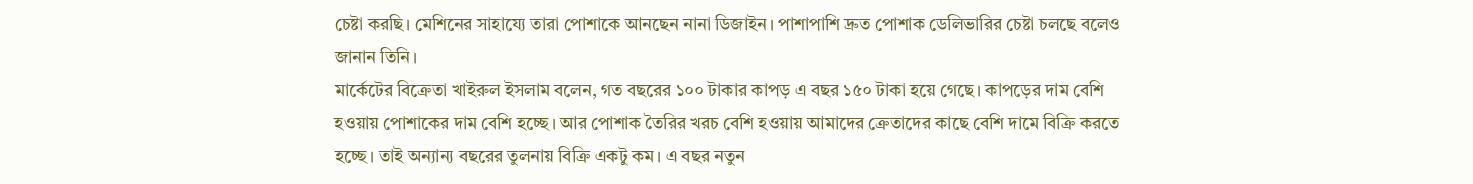চেষ্টা করছি। মেশিনের সাহায্যে তারা পোশাকে আনছেন নানা ডিজাইন। পাশাপাশি দ্রুত পোশাক ডেলিভারির চেষ্টা চলছে বলেও জানান তিনি।
মার্কেটের বিক্রেতা খাইরুল ইসলাম বলেন, গত বছরের ১০০ টাকার কাপড় এ বছর ১৫০ টাকা হয়ে গেছে। কাপড়ের দাম বেশি হওয়ায় পোশাকের দাম বেশি হচ্ছে। আর পোশাক তৈরির খরচ বেশি হওয়ায় আমাদের ক্রেতাদের কাছে বেশি দামে বিক্রি করতে হচ্ছে। তাই অন্যান্য বছরের তুলনায় বিক্রি একটু কম। এ বছর নতুন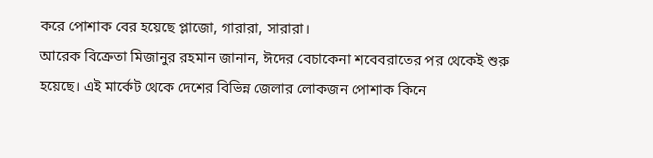করে পোশাক বের হয়েছে প্লাজো, গারারা, সারারা।
আরেক বিক্রেতা মিজানুর রহমান জানান, ঈদের বেচাকেনা শবেবরাতের পর থেকেই শুরু হয়েছে। এই মার্কেট থেকে দেশের বিভিন্ন জেলার লোকজন পোশাক কিনে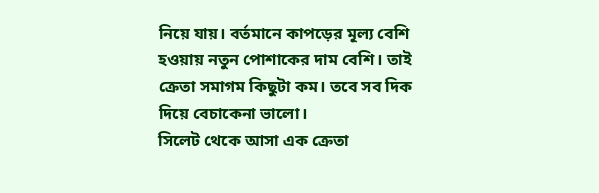নিয়ে যায়। বর্তমানে কাপড়ের মূল্য বেশি হওয়ায় নতুন পোশাকের দাম বেশি। তাই ক্রেতা সমাগম কিছুটা কম। তবে সব দিক দিয়ে বেচাকেনা ভালো।
সিলেট থেকে আসা এক ক্রেতা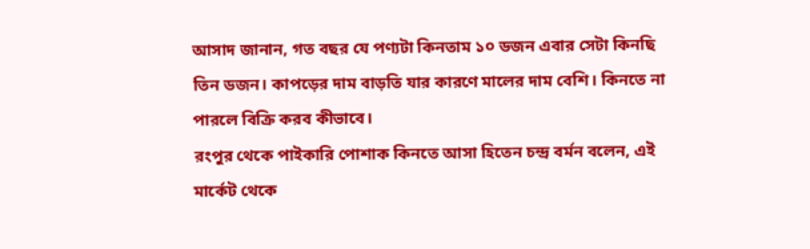আসাদ জানান, গত বছর যে পণ্যটা কিনতাম ১০ ডজন এবার সেটা কিনছি তিন ডজন। কাপড়ের দাম বাড়তি যার কারণে মালের দাম বেশি। কিনতে না পারলে বিক্রি করব কীভাবে।
রংপুর থেকে পাইকারি পোশাক কিনতে আসা হিতেন চন্দ্র বর্মন বলেন, এই মার্কেট থেকে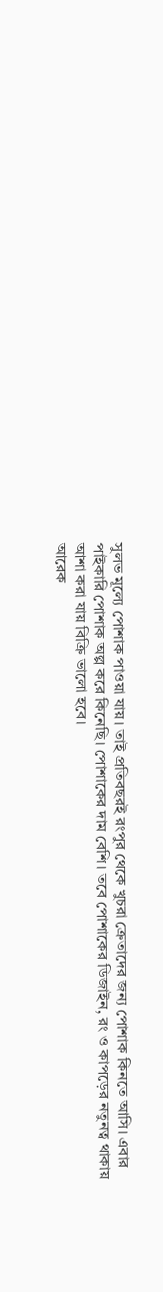সুলভ মূল্যে পোশাক পাওয়া যায়। তাই প্রতিবছরই রংপুর থেকে খুচরা ক্রেতাদের জন্য পোশাক কিনতে আসি। এবার পাইকারি পোশাক অল্প করে কিনেছি। পোশাকের দাম বেশি। তবে পোশাকের ডিজাইন, রং ও কাপড়ের নতুনত্ব থাকায় আশা করা যায় বিক্রি ভালো হবে।
আরেক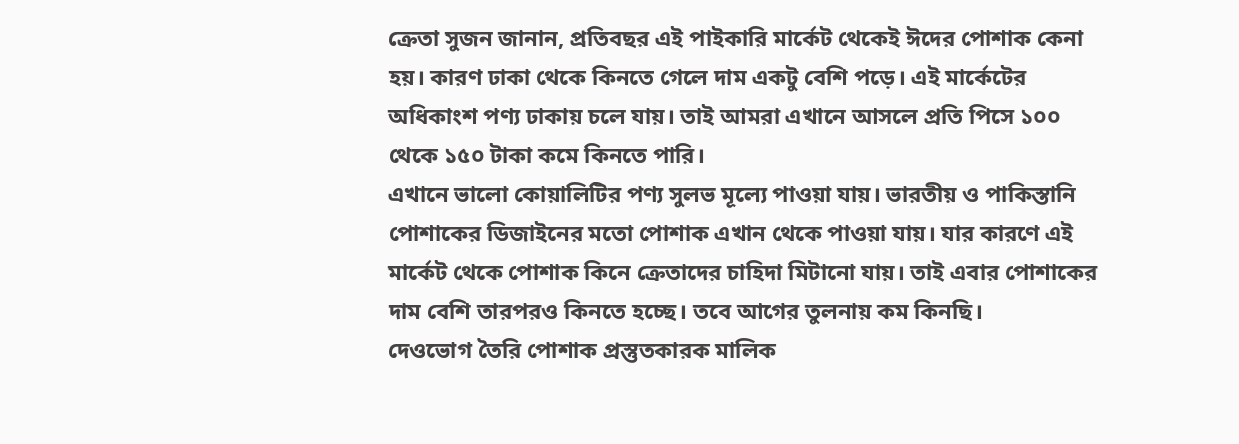ক্রেতা সুজন জানান, প্রতিবছর এই পাইকারি মার্কেট থেকেই ঈদের পোশাক কেনা হয়। কারণ ঢাকা থেকে কিনতে গেলে দাম একটু বেশি পড়ে। এই মার্কেটের অধিকাংশ পণ্য ঢাকায় চলে যায়। তাই আমরা এখানে আসলে প্রতি পিসে ১০০ থেকে ১৫০ টাকা কমে কিনতে পারি।
এখানে ভালো কোয়ালিটির পণ্য সুলভ মূল্যে পাওয়া যায়। ভারতীয় ও পাকিস্তানি পোশাকের ডিজাইনের মতো পোশাক এখান থেকে পাওয়া যায়। যার কারণে এই মার্কেট থেকে পোশাক কিনে ক্রেতাদের চাহিদা মিটানো যায়। তাই এবার পোশাকের দাম বেশি তারপরও কিনতে হচ্ছে। তবে আগের তুলনায় কম কিনছি।
দেওভোগ তৈরি পোশাক প্রস্তুতকারক মালিক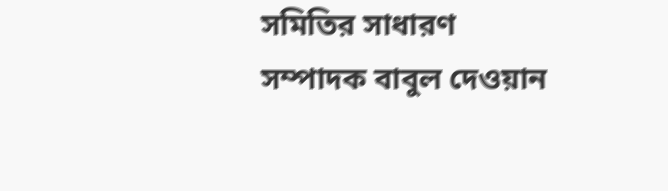সমিতির সাধারণ সম্পাদক বাবুল দেওয়ান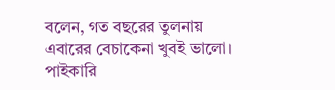বলেন, গত বছরের তুলনায় এবারের বেচাকেনা খুবই ভালো। পাইকারি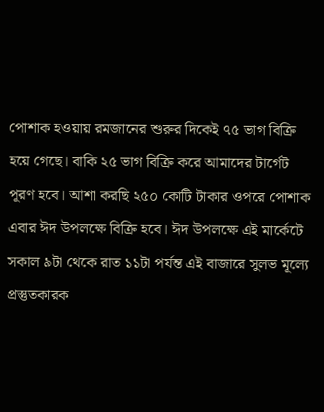পোশাক হওয়ায় রমজানের শুরুর দিকেই ৭৫ ভাগ বিক্রি হয়ে গেছে। বাকি ২৫ ভাগ বিক্রি করে আমাদের টার্গেট পূরণ হবে। আশা করছি ২৫০ কোটি টাকার ওপরে পোশাক এবার ঈদ উপলক্ষে বিক্রি হবে। ঈদ উপলক্ষে এই মার্কেটে সকাল ৯টা থেকে রাত ১১টা পর্যন্ত এই বাজারে সুলভ মূল্যে প্রস্তুতকারক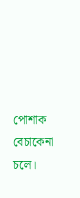পোশাক বেচাকেনা চলে।